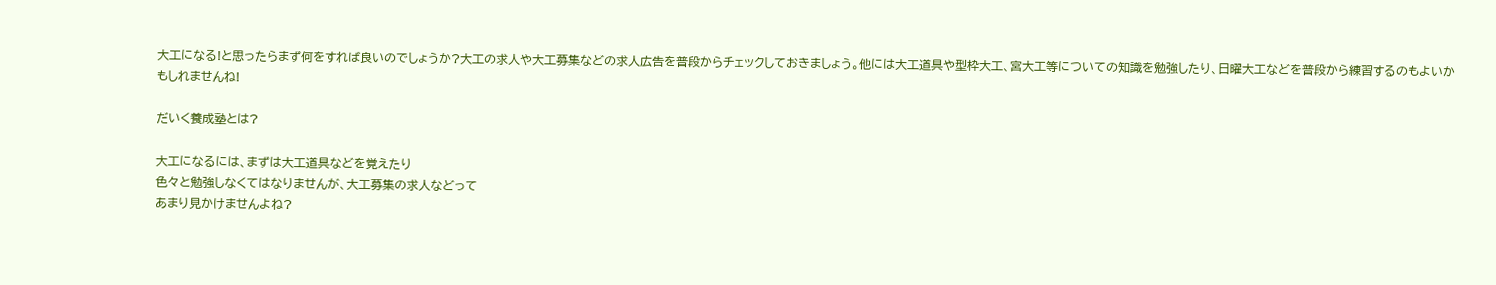大工になる!と思ったらまず何をすれば良いのでしょうか?大工の求人や大工募集などの求人広告を普段からチェックしておきましょう。他には大工道具や型枠大工、宮大工等についての知識を勉強したり、日曜大工などを普段から練習するのもよいかもしれませんね!

だいく養成塾とは?

大工になるには、まずは大工道具などを覚えたり
色々と勉強しなくてはなりませんが、大工募集の求人などって
あまり見かけませんよね?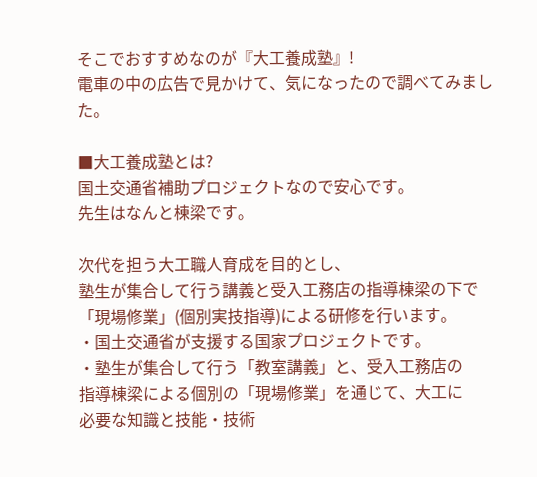そこでおすすめなのが『大工養成塾』!
電車の中の広告で見かけて、気になったので調べてみました。

■大工養成塾とは?
国土交通省補助プロジェクトなので安心です。
先生はなんと棟梁です。

次代を担う大工職人育成を目的とし、
塾生が集合して行う講義と受入工務店の指導棟梁の下で
「現場修業」(個別実技指導)による研修を行います。
・国土交通省が支援する国家プロジェクトです。
・塾生が集合して行う「教室講義」と、受入工務店の
指導棟梁による個別の「現場修業」を通じて、大工に
必要な知識と技能・技術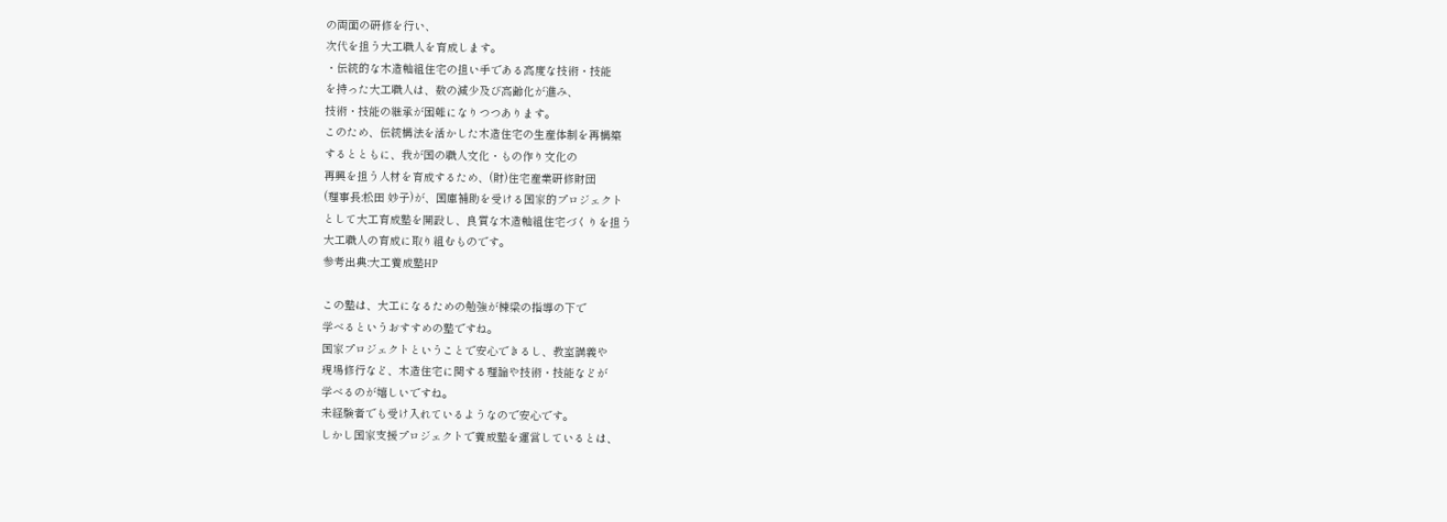の両面の研修を行い、
次代を担う大工職人を育成します。
・伝統的な木造軸組住宅の担い手である高度な技術・技能
を持った大工職人は、数の減少及び高齢化が進み、
技術・技能の継承が困難になりつつあります。
このため、伝統構法を活かした木造住宅の生産体制を再構築
するとともに、我が国の職人文化・もの作り文化の
再興を担う人材を育成するため、(財)住宅産業研修財団
(理事長:松田 妙子)が、国庫補助を受ける国家的プロジェクト
として大工育成塾を開設し、良質な木造軸組住宅づくりを担う
大工職人の育成に取り組むものです。
参考出典:大工養成塾HP

この塾は、大工になるための勉強が棟梁の指導の下で
学べるというおすすめの塾ですね。
国家プロジェクトということで安心できるし、教室講義や
現場修行など、木造住宅に関する理論や技術・技能などが
学べるのが嬉しいですね。
未経験者でも受け入れているようなので安心です。
しかし国家支援プロジェクトで養成塾を運営しているとは、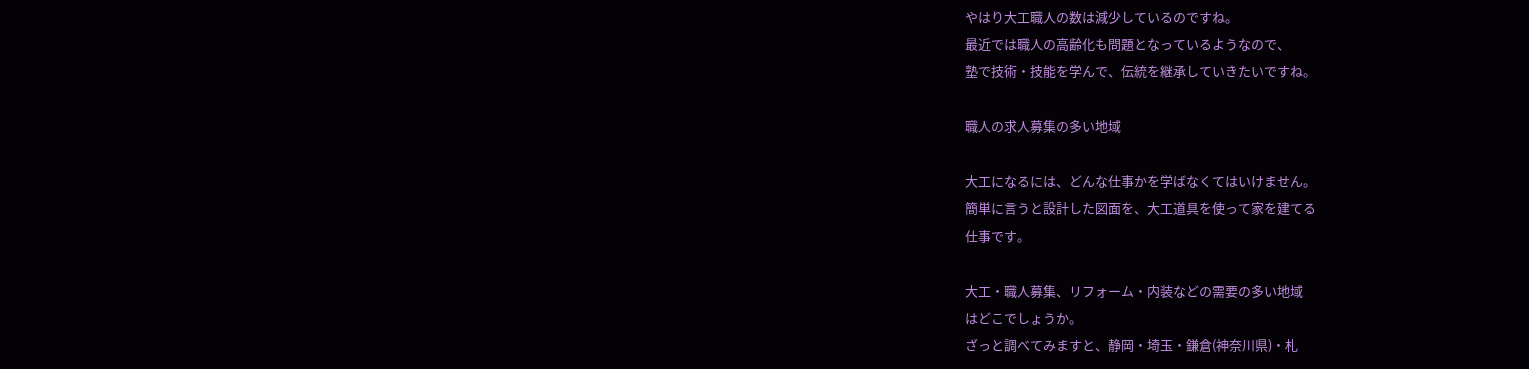やはり大工職人の数は減少しているのですね。
最近では職人の高齢化も問題となっているようなので、
塾で技術・技能を学んで、伝統を継承していきたいですね。

職人の求人募集の多い地域

大工になるには、どんな仕事かを学ばなくてはいけません。
簡単に言うと設計した図面を、大工道具を使って家を建てる
仕事です。

大工・職人募集、リフォーム・内装などの需要の多い地域
はどこでしょうか。
ざっと調べてみますと、静岡・埼玉・鎌倉(神奈川県)・札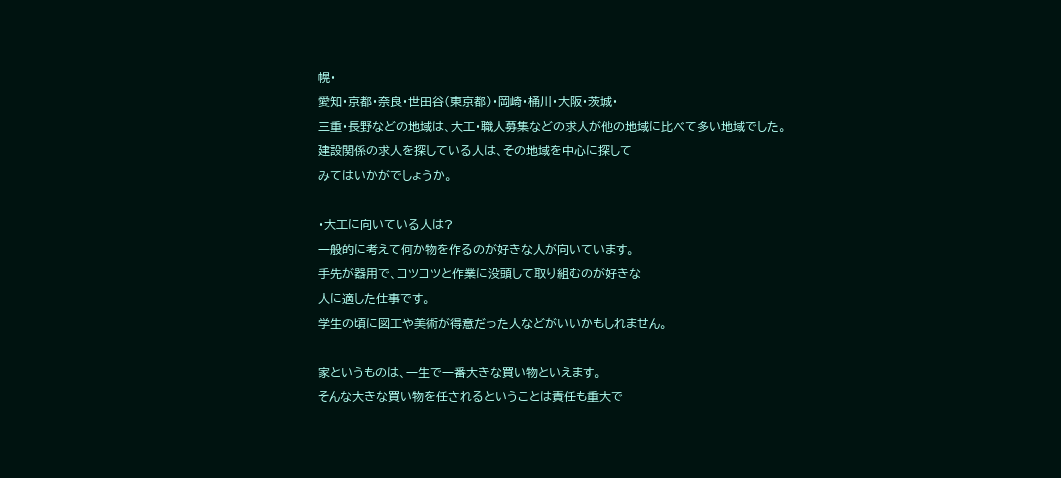幌・
愛知・京都・奈良・世田谷(東京都)・岡崎・桶川・大阪・茨城・
三重・長野などの地域は、大工・職人募集などの求人が他の地域に比べて多い地域でした。
建設関係の求人を探している人は、その地域を中心に探して
みてはいかがでしょうか。

・大工に向いている人は?
一般的に考えて何か物を作るのが好きな人が向いています。
手先が器用で、コツコツと作業に没頭して取り組むのが好きな
人に適した仕事です。
学生の頃に図工や美術が得意だった人などがいいかもしれません。

家というものは、一生で一番大きな買い物といえます。
そんな大きな買い物を任されるということは責任も重大で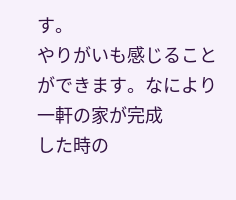す。
やりがいも感じることができます。なにより一軒の家が完成
した時の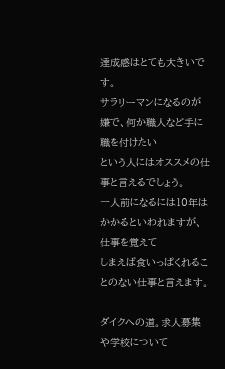達成感はとても大きいです。
サラリーマンになるのが嫌で、何か職人など手に職を付けたい
という人にはオススメの仕事と言えるでしょう。
一人前になるには10年はかかるといわれますが、仕事を覚えて
しまえば食いっぱくれることのない仕事と言えます。

ダイクへの道。求人募集や学校について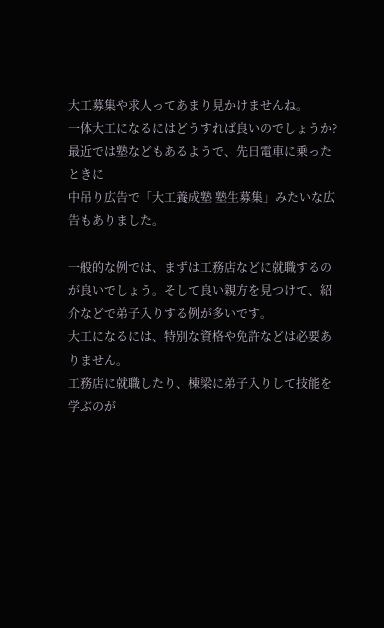大工募集や求人ってあまり見かけませんね。
一体大工になるにはどうすれば良いのでしょうか?
最近では塾などもあるようで、先日電車に乗ったときに
中吊り広告で「大工養成塾 塾生募集」みたいな広告もありました。

一般的な例では、まずは工務店などに就職するのが良いでしょう。そして良い親方を見つけて、紹介などで弟子入りする例が多いです。
大工になるには、特別な資格や免許などは必要ありません。
工務店に就職したり、棟梁に弟子入りして技能を学ぶのが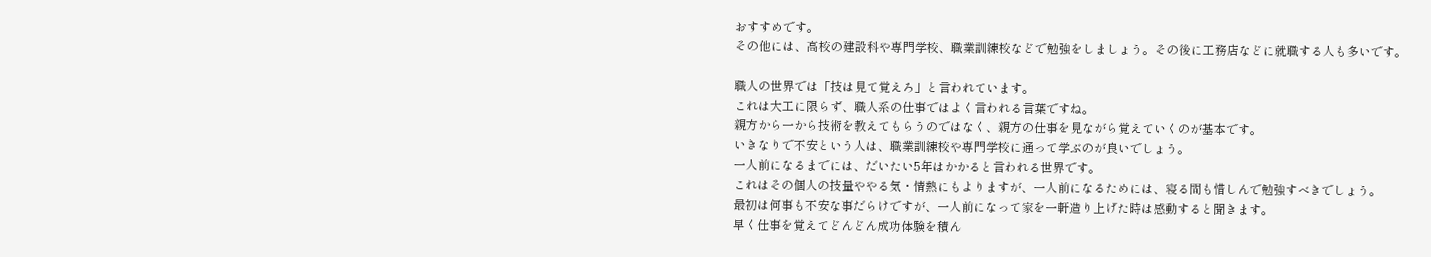おすすめです。
その他には、高校の建設科や専門学校、職業訓練校などで勉強をしましょう。その後に工務店などに就職する人も多いです。

職人の世界では「技は見て覚えろ」と言われています。
これは大工に限らず、職人系の仕事ではよく言われる言葉ですね。
親方から一から技術を教えてもらうのではなく、親方の仕事を見ながら覚えていくのが基本です。
いきなりで不安という人は、職業訓練校や専門学校に通って学ぶのが良いでしょう。
一人前になるまでには、だいたい5年はかかると言われる世界です。
これはその個人の技量ややる気・情熱にもよりますが、一人前になるためには、寝る間も惜しんで勉強すべきでしょう。
最初は何事も不安な事だらけですが、一人前になって家を一軒造り上げた時は感動すると聞きます。
早く仕事を覚えてどんどん成功体験を積ん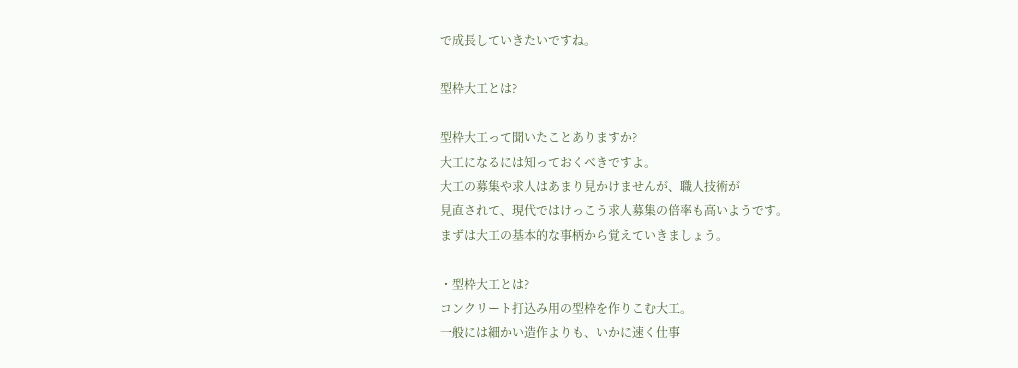で成長していきたいですね。

型枠大工とは?

型枠大工って聞いたことありますか?
大工になるには知っておくべきですよ。
大工の募集や求人はあまり見かけませんが、職人技術が
見直されて、現代ではけっこう求人募集の倍率も高いようです。
まずは大工の基本的な事柄から覚えていきましょう。

・型枠大工とは?
コンクリート打込み用の型枠を作りこむ大工。
一般には細かい造作よりも、いかに速く仕事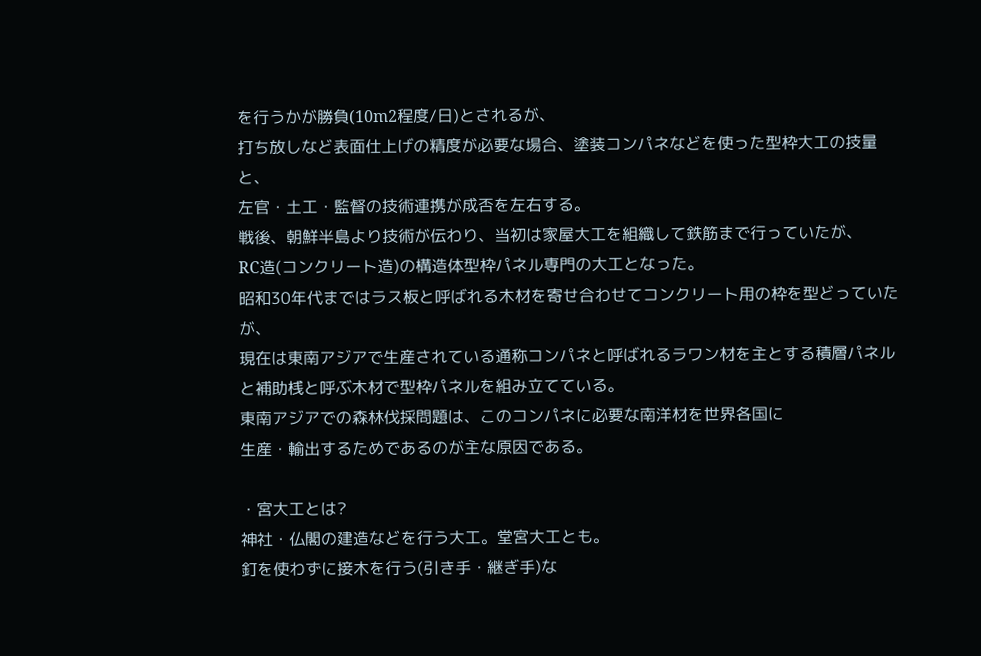を行うかが勝負(10m2程度/日)とされるが、
打ち放しなど表面仕上げの精度が必要な場合、塗装コンパネなどを使った型枠大工の技量と、
左官・土工・監督の技術連携が成否を左右する。
戦後、朝鮮半島より技術が伝わり、当初は家屋大工を組織して鉄筋まで行っていたが、
RC造(コンクリート造)の構造体型枠パネル専門の大工となった。
昭和30年代まではラス板と呼ばれる木材を寄せ合わせてコンクリート用の枠を型どっていたが、
現在は東南アジアで生産されている通称コンパネと呼ばれるラワン材を主とする積層パネル
と補助桟と呼ぶ木材で型枠パネルを組み立てている。
東南アジアでの森林伐採問題は、このコンパネに必要な南洋材を世界各国に
生産・輸出するためであるのが主な原因である。

・宮大工とは?
神社・仏閣の建造などを行う大工。堂宮大工とも。
釘を使わずに接木を行う(引き手・継ぎ手)な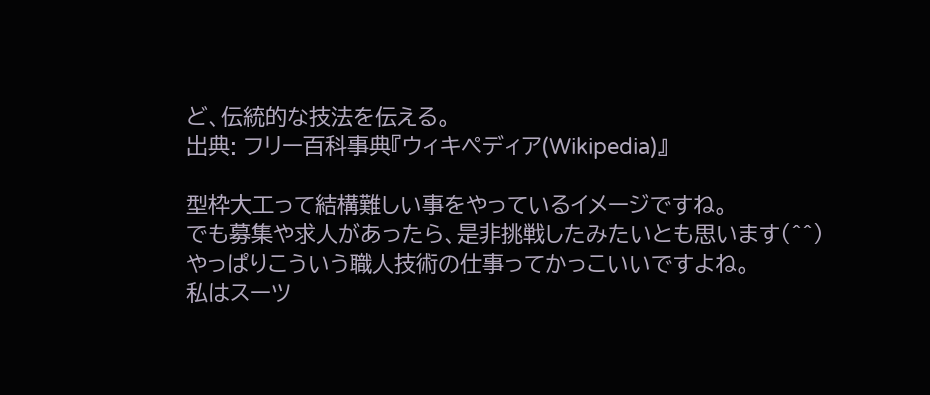ど、伝統的な技法を伝える。
出典: フリー百科事典『ウィキペディア(Wikipedia)』

型枠大工って結構難しい事をやっているイメージですね。
でも募集や求人があったら、是非挑戦したみたいとも思います(^^)
やっぱりこういう職人技術の仕事ってかっこいいですよね。
私はスーツ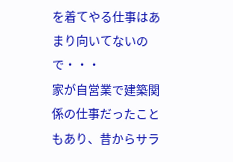を着てやる仕事はあまり向いてないので・・・
家が自営業で建築関係の仕事だったこともあり、昔からサラ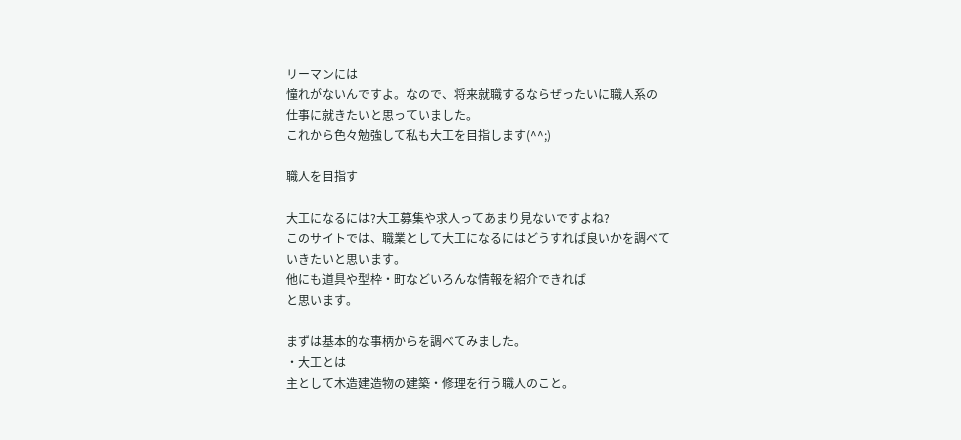リーマンには
憧れがないんですよ。なので、将来就職するならぜったいに職人系の
仕事に就きたいと思っていました。
これから色々勉強して私も大工を目指します(^^;)

職人を目指す

大工になるには?大工募集や求人ってあまり見ないですよね?
このサイトでは、職業として大工になるにはどうすれば良いかを調べて
いきたいと思います。
他にも道具や型枠・町などいろんな情報を紹介できれば
と思います。

まずは基本的な事柄からを調べてみました。
・大工とは
主として木造建造物の建築・修理を行う職人のこと。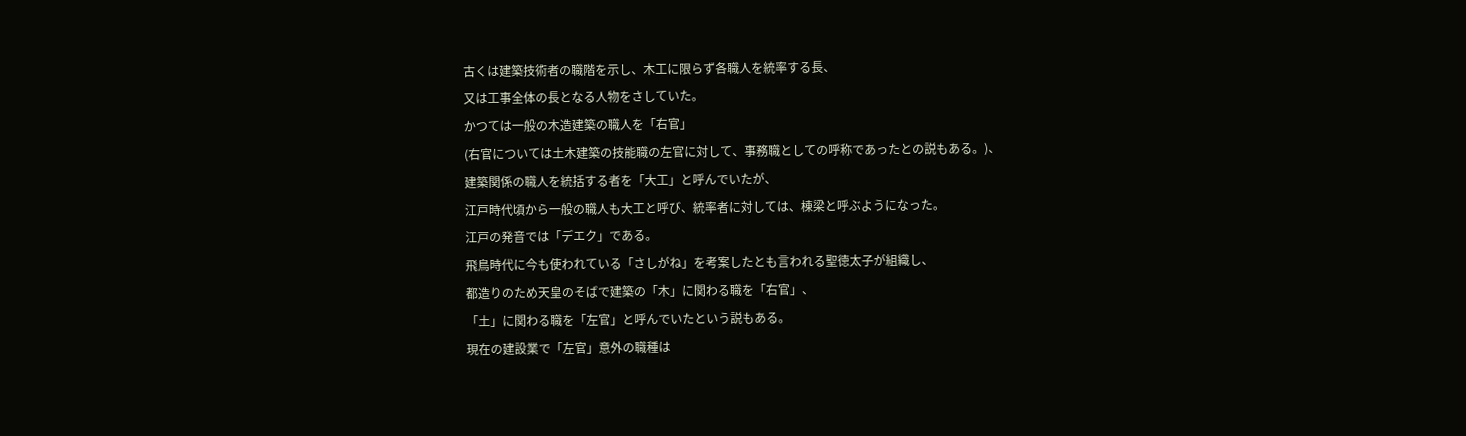古くは建築技術者の職階を示し、木工に限らず各職人を統率する長、
又は工事全体の長となる人物をさしていた。
かつては一般の木造建築の職人を「右官」
(右官については土木建築の技能職の左官に対して、事務職としての呼称であったとの説もある。)、
建築関係の職人を統括する者を「大工」と呼んでいたが、
江戸時代頃から一般の職人も大工と呼び、統率者に対しては、棟梁と呼ぶようになった。
江戸の発音では「デエク」である。
飛鳥時代に今も使われている「さしがね」を考案したとも言われる聖徳太子が組織し、
都造りのため天皇のそばで建築の「木」に関わる職を「右官」、
「土」に関わる職を「左官」と呼んでいたという説もある。
現在の建設業で「左官」意外の職種は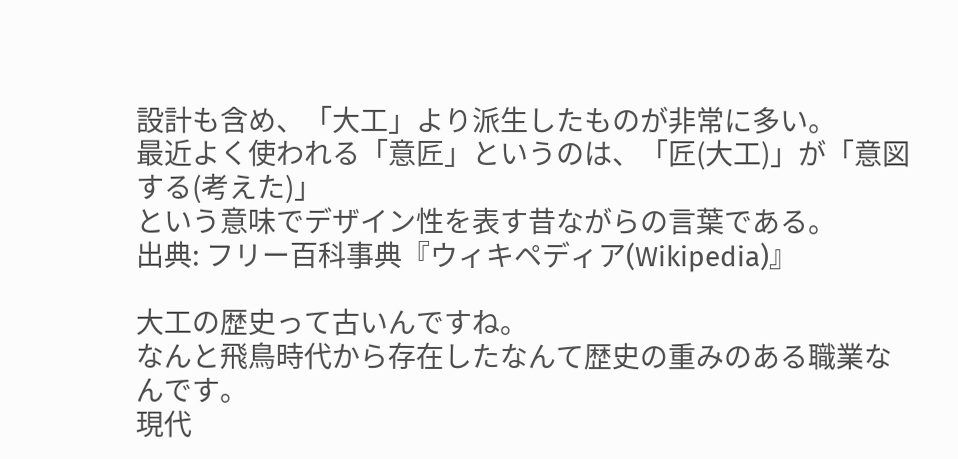設計も含め、「大工」より派生したものが非常に多い。
最近よく使われる「意匠」というのは、「匠(大工)」が「意図する(考えた)」
という意味でデザイン性を表す昔ながらの言葉である。
出典: フリー百科事典『ウィキペディア(Wikipedia)』

大工の歴史って古いんですね。
なんと飛鳥時代から存在したなんて歴史の重みのある職業なんです。
現代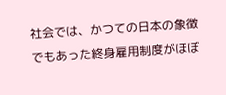社会では、かつての日本の象徴でもあった終身雇用制度がほぼ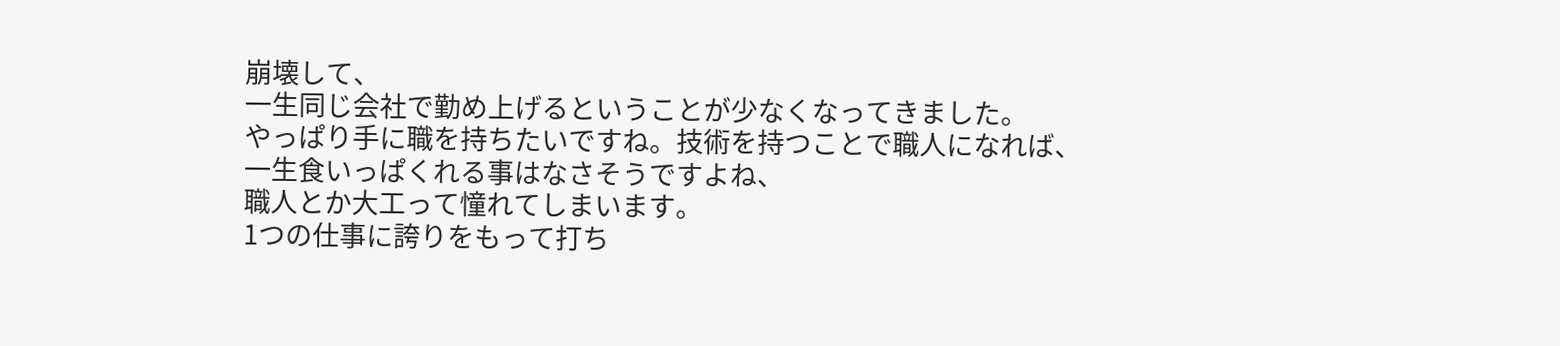崩壊して、
一生同じ会社で勤め上げるということが少なくなってきました。
やっぱり手に職を持ちたいですね。技術を持つことで職人になれば、
一生食いっぱくれる事はなさそうですよね、
職人とか大工って憧れてしまいます。
1つの仕事に誇りをもって打ち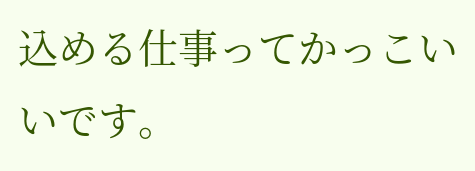込める仕事ってかっこいいです。